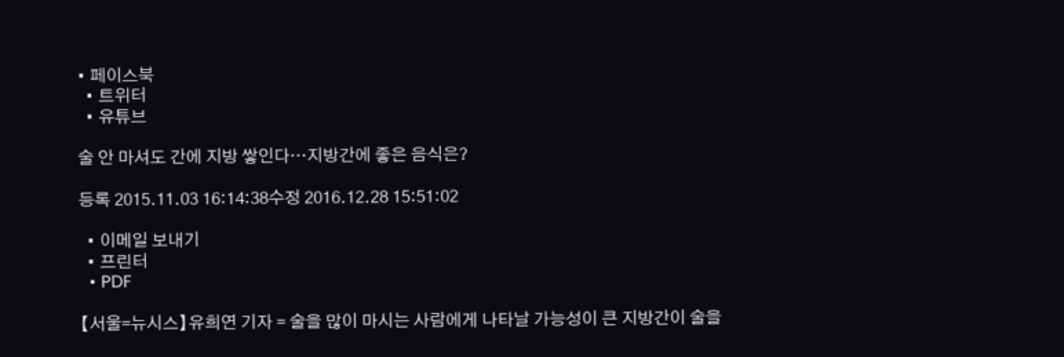• 페이스북
  • 트위터
  • 유튜브

술 안 마셔도 간에 지방 쌓인다…지방간에 좋은 음식은?

등록 2015.11.03 16:14:38수정 2016.12.28 15:51:02

  • 이메일 보내기
  • 프린터
  • PDF

【서울=뉴시스】유희연 기자 = 술을 많이 마시는 사람에게 나타날 가능성이 큰 지방간이 술을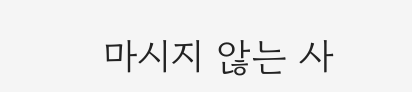마시지 않는 사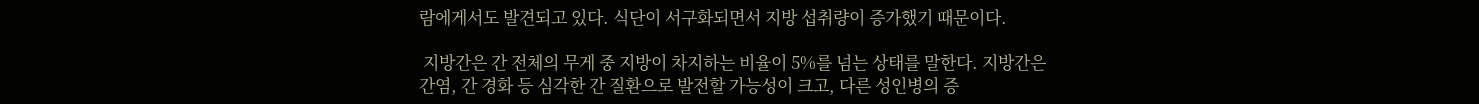람에게서도 발견되고 있다. 식단이 서구화되면서 지방 섭취량이 증가했기 때문이다.

 지방간은 간 전체의 무게 중 지방이 차지하는 비율이 5%를 넘는 상태를 말한다. 지방간은 간염, 간 경화 등 심각한 간 질환으로 발전할 가능성이 크고, 다른 성인병의 증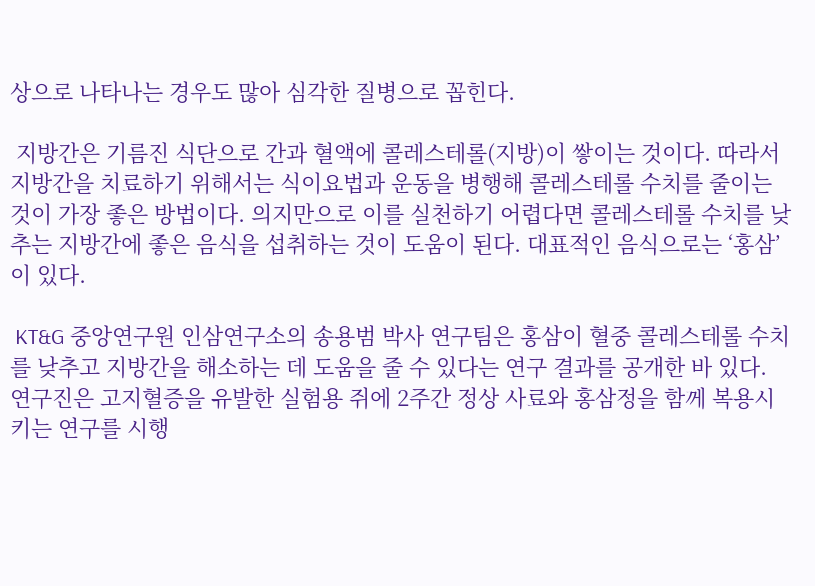상으로 나타나는 경우도 많아 심각한 질병으로 꼽힌다.

 지방간은 기름진 식단으로 간과 혈액에 콜레스테롤(지방)이 쌓이는 것이다. 따라서 지방간을 치료하기 위해서는 식이요법과 운동을 병행해 콜레스테롤 수치를 줄이는 것이 가장 좋은 방법이다. 의지만으로 이를 실천하기 어렵다면 콜레스테롤 수치를 낮추는 지방간에 좋은 음식을 섭취하는 것이 도움이 된다. 대표적인 음식으로는 ‘홍삼’이 있다.

 KT&G 중앙연구원 인삼연구소의 송용범 박사 연구팀은 홍삼이 혈중 콜레스테롤 수치를 낮추고 지방간을 해소하는 데 도움을 줄 수 있다는 연구 결과를 공개한 바 있다. 연구진은 고지혈증을 유발한 실험용 쥐에 2주간 정상 사료와 홍삼정을 함께 복용시키는 연구를 시행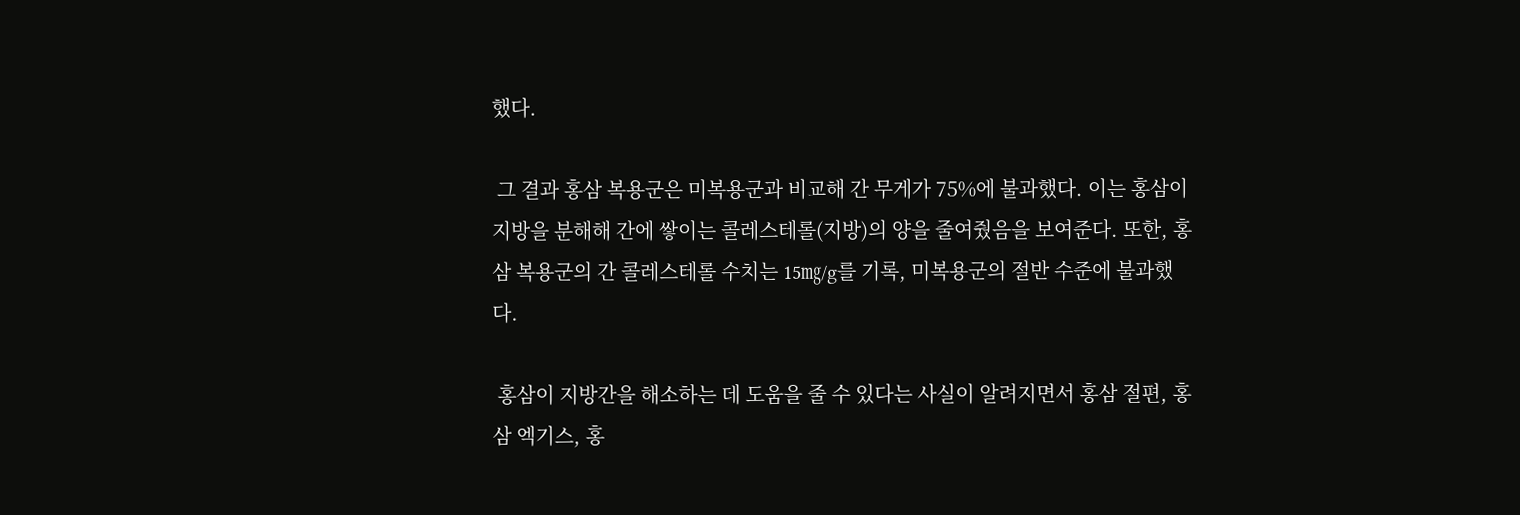했다.

 그 결과 홍삼 복용군은 미복용군과 비교해 간 무게가 75%에 불과했다. 이는 홍삼이 지방을 분해해 간에 쌓이는 콜레스테롤(지방)의 양을 줄여줬음을 보여준다. 또한, 홍삼 복용군의 간 콜레스테롤 수치는 15㎎/g를 기록, 미복용군의 절반 수준에 불과했다.

 홍삼이 지방간을 해소하는 데 도움을 줄 수 있다는 사실이 알려지면서 홍삼 절편, 홍삼 엑기스, 홍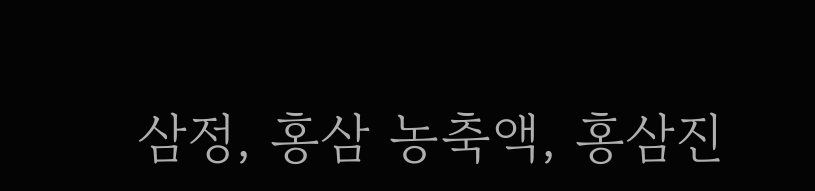삼정, 홍삼 농축액, 홍삼진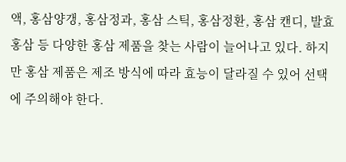액, 홍삼양갱, 홍삼정과, 홍삼 스틱, 홍삼정환, 홍삼 캔디, 발효홍삼 등 다양한 홍삼 제품을 찾는 사람이 늘어나고 있다. 하지만 홍삼 제품은 제조 방식에 따라 효능이 달라질 수 있어 선택에 주의해야 한다.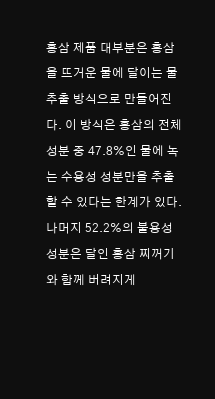홍삼 제품 대부분은 홍삼을 뜨거운 물에 달이는 물 추출 방식으로 만들어진다. 이 방식은 홍삼의 전체 성분 중 47.8%인 물에 녹는 수용성 성분만을 추출할 수 있다는 한계가 있다. 나머지 52.2%의 불용성 성분은 달인 홍삼 찌꺼기와 함께 버려지게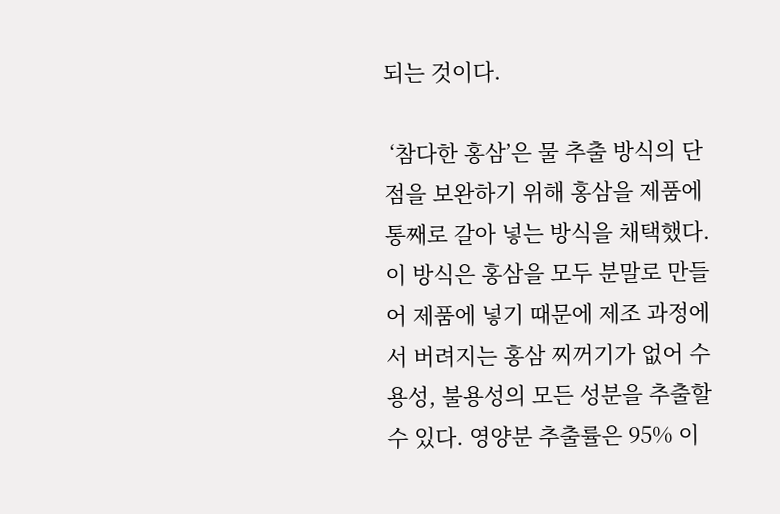되는 것이다.

 ‘참다한 홍삼’은 물 추출 방식의 단점을 보완하기 위해 홍삼을 제품에 통째로 갈아 넣는 방식을 채택했다. 이 방식은 홍삼을 모두 분말로 만들어 제품에 넣기 때문에 제조 과정에서 버려지는 홍삼 찌꺼기가 없어 수용성, 불용성의 모든 성분을 추출할 수 있다. 영양분 추출률은 95% 이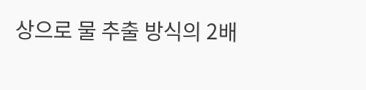상으로 물 추출 방식의 2배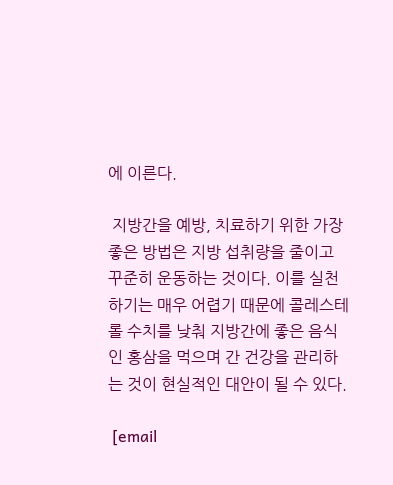에 이른다.

 지방간을 예방, 치료하기 위한 가장 좋은 방법은 지방 섭취량을 줄이고 꾸준히 운동하는 것이다. 이를 실천하기는 매우 어렵기 때문에 콜레스테롤 수치를 낮춰 지방간에 좋은 음식인 홍삼을 먹으며 간 건강을 관리하는 것이 현실적인 대안이 될 수 있다.

 [email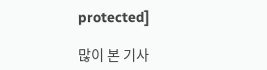protected]

많이 본 기사